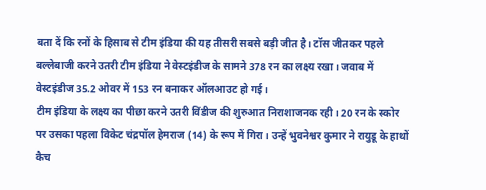बता दें कि रनों के हिसाब से टीम इंडिया की यह तीसरी सबसे बड़ी जीत है। टॉस जीतकर पहले बल्लेबाजी करने उतरी टीम इंडिया ने वेस्टइंडीज के सामने 378 रन का लक्ष्य रखा। जवाब में वेस्टइंडीज 35.2 ओवर में 153 रन बनाकर ऑलआउट हो गई।
टीम इंडिया के लक्ष्य का पीछा करने उतरी विंडीज की शुरुआत निराशाजनक रही। 20 रन के स्कोर पर उसका पहला विकेट चंद्रपॉल हेमराज (14) के रूप में गिरा। उन्हें भुवनेश्वर कुमार ने रायुडू के हाथों कैच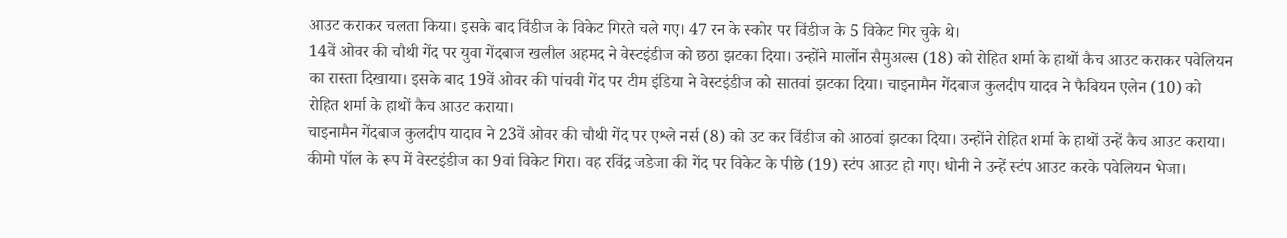आउट कराकर चलता किया। इसके बाद विंडीज के विकेट गिरते चले गए। 47 रन के स्कोर पर विंडीज के 5 विकेट गिर चुके थे।
14वें ओवर की चौथी गेंद पर युवा गेंदबाज खलील अहमद ने वेस्टइंडीज को छठा झटका दिया। उन्होंने मार्लोन सैमुअल्स (18) को रोहित शर्मा के हाथों कैच आउट कराकर पवेलियन का रास्ता दिखाया। इसके बाद 19वें ओवर की पांचवी गेंद पर टीम इंडिया ने वेस्टइंडीज को सातवां झटका दिया। चाइनामैन गेंदबाज कुलदीप यादव ने फैबियन एलेन (10) को रोहित शर्मा के हाथों कैच आउट कराया।
चाइनामैन गेंदबाज कुलदीप यादाव ने 23वें ओवर की चौथी गेंद पर एश्ले नर्स (8) को उट कर विंडीज को आठवां झटका दिया। उन्होंने रोहित शर्मा के हाथों उन्हें कैच आउट कराया। कीमो पॉल के रूप में वेस्टइंडीज का 9वां विकेट गिरा। वह रविंद्र जडेजा की गेंद पर विकेट के पीछे (19) स्टंप आउट हो गए। धोनी ने उन्हें स्टंप आउट करके पवेलियन भेजा।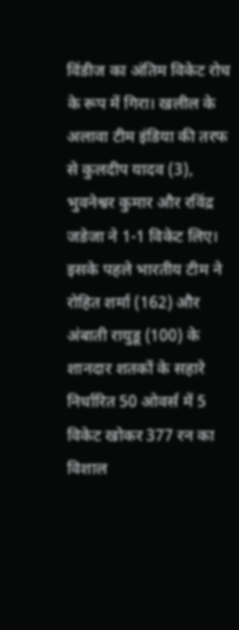विंडीज का अंतिम विकेट रोच के रूप में गिरा। खलील के अलावा टीम इंडिया की तरफ से कुलदीप यादव (3), भुवनेश्वर कुमार और रविंद्र जडेजा ने 1-1 विकेट लिए।
इसके पहले भारतीय टीम ने रोहित शर्मा (162) और अंबाती रायुडू (100) के शानदार शतकों के सहारे निर्धारित 50 ओवर्स में 5 विकेट खोकर 377 रन का विशाल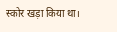स्कोर खड़ा किया था।